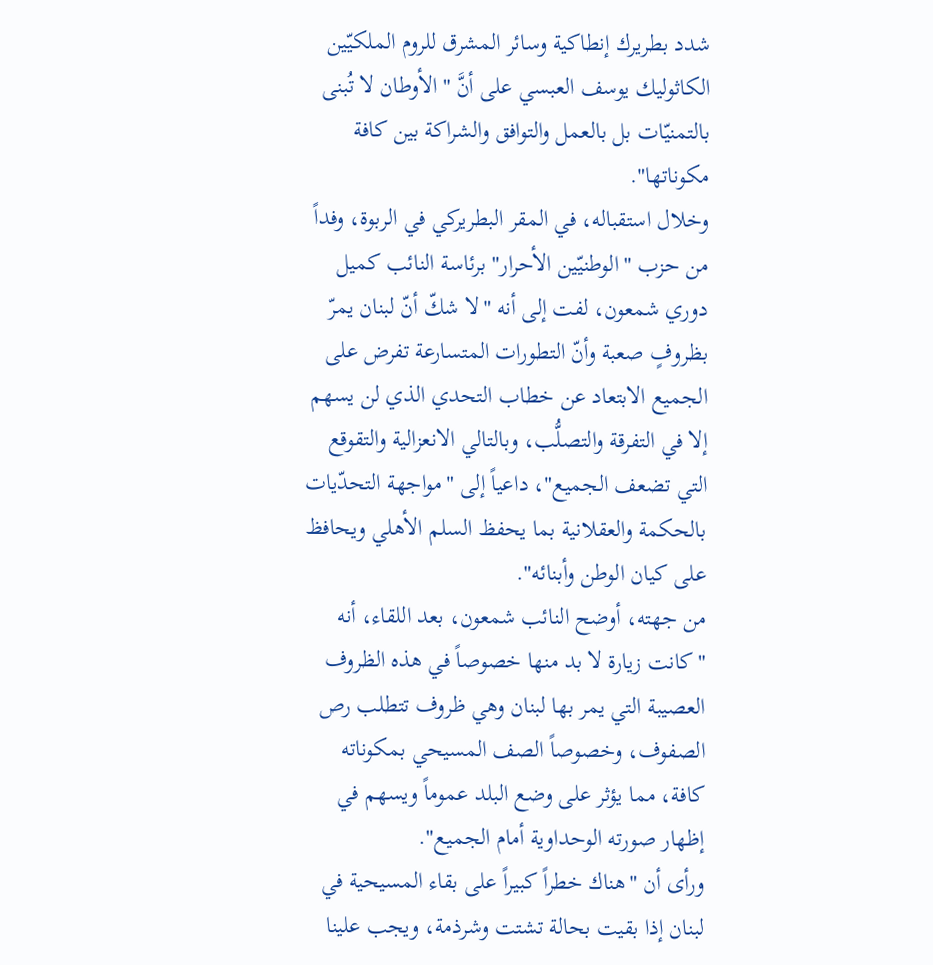شدد بطريرك إنطاكية وسائر المشرق للروم الملكيّين الكاثوليك يوسف العبسي على أنَّ "الأوطان لا تُبنى بالتمنيّات بل بالعمل والتوافق والشراكة بين كافة مكوناتها".
وخلال استقباله، في المقر البطريركي في الربوة، وفداً من حزب "الوطنيّين الأحرار" برئاسة النائب كميل دوري شمعون، لفت إلى أنه "لا شكّ أنّ لبنان يمرّ بظروفٍ صعبة وأنّ التطورات المتسارعة تفرض على الجميع الابتعاد عن خطاب التحدي الذي لن يسهم إلا في التفرقة والتصلُّب، وبالتالي الانعزالية والتقوقع التي تضعف الجميع"، داعياً إلى "مواجهة التحدّيات بالحكمة والعقلانية بما يحفظ السلم الأهلي ويحافظ على كيان الوطن وأبنائه".
من جهته، أوضح النائب شمعون، بعد اللقاء، أنه "كانت زيارة لا بد منها خصوصاً في هذه الظروف العصيبة التي يمر بها لبنان وهي ظروف تتطلب رص الصفوف، وخصوصاً الصف المسيحي بمكوناته كافة، مما يؤثر على وضع البلد عموماً ويسهم في إظهار صورته الوحداوية أمام الجميع".
ورأى أن "هناك خطراً كبيراً على بقاء المسيحية في لبنان إذا بقيت بحالة تشتت وشرذمة، ويجب علينا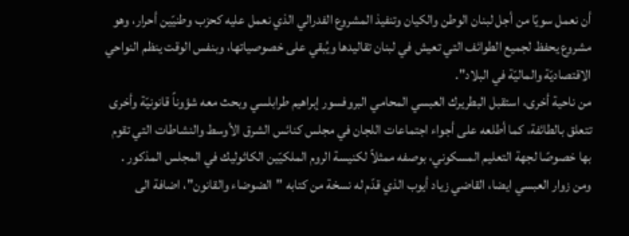أن نعمل سويًا من أجل لبنان الوطن والكيان وتنفيذ المشروع الفدرالي الذي نعمل عليه كحزب وطنيّين أحرار، وهو مشروع يحفظ لجميع الطوائف التي تعيش في لبنان تقاليدها ويُبقي على خصوصياتها، وبنفس الوقت ينظم النواحي الاقتصاديّة والماليّة في البلاد".
من ناحية أخرى، استقبل البطريرك العبسي المحامي البروفسور إبراهيم طرابلسي وبحث معه شؤوناً قانونيّة وأخرى تتعلق بالطائفة، كما أطلعه على أجواء اجتماعات اللجان في مجلس كنائس الشرق الأوسط والنشاطات التي تقوم بها خصوصًا لجهة التعليم المسكوني، بوصفه ممثلاً لكنيسة الروم الملكيّين الكاثوليك في المجلس المذكور .
ومن زوار العبسي ايضا، القاضي زياد أيوب الذي قدّم له نسخة من كتابه "الضوضاء والقانون"، اضافة الى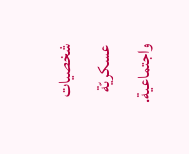شخصيات عسكريّة واجتماعية.